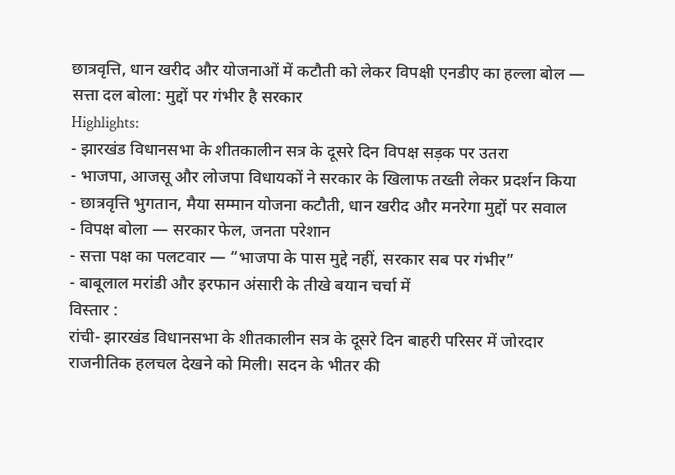छात्रवृत्ति, धान खरीद और योजनाओं में कटौती को लेकर विपक्षी एनडीए का हल्ला बोल — सत्ता दल बोला: मुद्दों पर गंभीर है सरकार
Highlights:
- झारखंड विधानसभा के शीतकालीन सत्र के दूसरे दिन विपक्ष सड़क पर उतरा
- भाजपा, आजसू और लोजपा विधायकों ने सरकार के खिलाफ तख्ती लेकर प्रदर्शन किया
- छात्रवृत्ति भुगतान, मैया सम्मान योजना कटौती, धान खरीद और मनरेगा मुद्दों पर सवाल
- विपक्ष बोला — सरकार फेल, जनता परेशान
- सत्ता पक्ष का पलटवार — “भाजपा के पास मुद्दे नहीं, सरकार सब पर गंभीर”
- बाबूलाल मरांडी और इरफान अंसारी के तीखे बयान चर्चा में
विस्तार :
रांची- झारखंड विधानसभा के शीतकालीन सत्र के दूसरे दिन बाहरी परिसर में जोरदार राजनीतिक हलचल देखने को मिली। सदन के भीतर की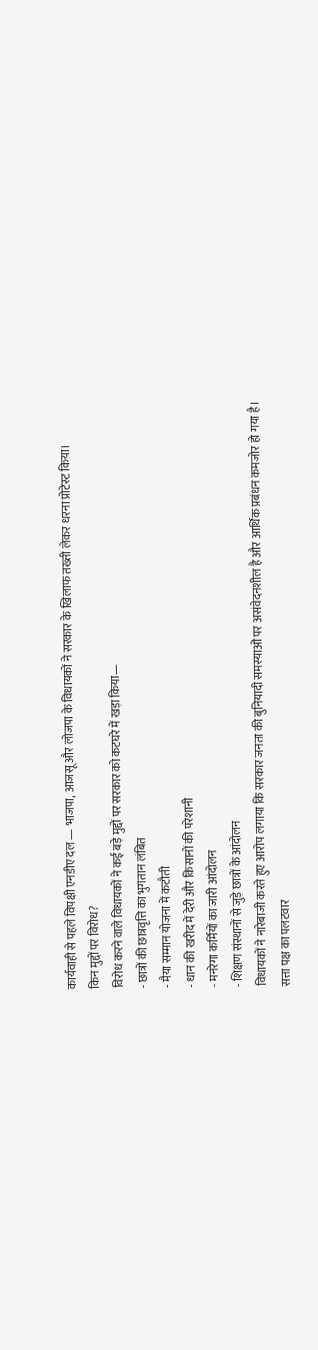कार्यवाही से पहले विपक्षी एनडीए दल — भाजपा, आजसू और लोजपा के विधायकों ने सरकार के खिलाफ तख्ती लेकर धरना प्रोटेस्ट किया।
किन मुद्दों पर विरोध?
विरोध करने वाले विधायकों ने कई बड़े मुद्दों पर सरकार को कटघरे में खड़ा किया—
- छात्रों की छात्रवृत्ति का भुगतान लंबित
- मैया सम्मान योजना में कटौती
- धान की खरीद में देरी और किसानों की परेशानी
- मनरेगा कर्मियों का जारी आंदोलन
- शिक्षण संस्थानों से जुड़े छात्रों के आंदोलन
विधायकों ने नारेबाजी करते हुए आरोप लगाया कि सरकार जनता की बुनियादी समस्याओं पर असंवेदनशील है और आर्थिक प्रबंधन कमजोर हो गया है।
सत्ता पक्ष का पलटवार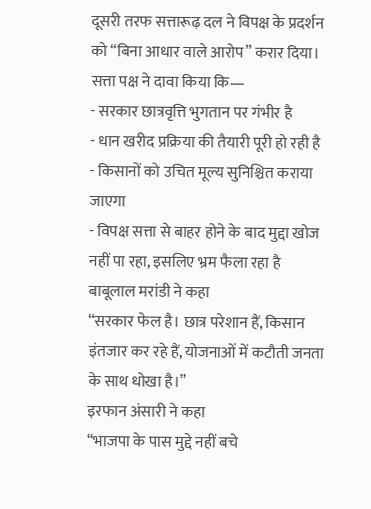दूसरी तरफ सत्तारूढ़ दल ने विपक्ष के प्रदर्शन को “बिना आधार वाले आरोप” करार दिया।
सत्ता पक्ष ने दावा किया कि—
- सरकार छात्रवृत्ति भुगतान पर गंभीर है
- धान खरीद प्रक्रिया की तैयारी पूरी हो रही है
- किसानों को उचित मूल्य सुनिश्चित कराया जाएगा
- विपक्ष सत्ता से बाहर होने के बाद मुद्दा खोज नहीं पा रहा, इसलिए भ्रम फैला रहा है
बाबूलाल मरांडी ने कहा
“सरकार फेल है। छात्र परेशान हैं, किसान इंतजार कर रहे हैं, योजनाओं में कटौती जनता के साथ धोखा है।”
इरफान अंसारी ने कहा
“भाजपा के पास मुद्दे नहीं बचे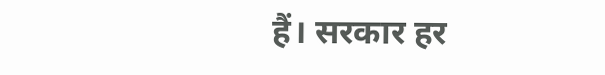हैं। सरकार हर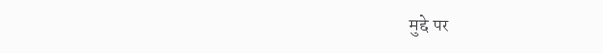मुद्दे पर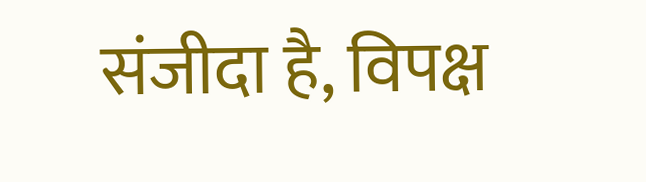संजीदा है, विपक्ष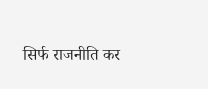सिर्फ राजनीति कर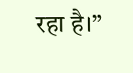रहा है।”